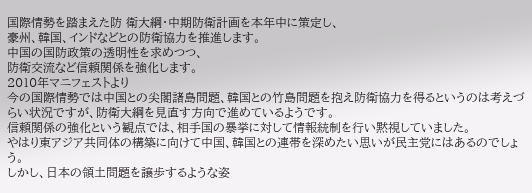国際情勢を踏まえた防 衛大綱・中期防衛計画を本年中に策定し、
豪州、韓国、インドなどとの防衛協力を推進します。
中国の国防政策の透明性を求めつつ、
防衛交流など信頼関係を強化します。
2010年マニフェストより
今の国際情勢では中国との尖閣諸島問題、韓国との竹島問題を抱え防衛協力を得るというのは考えづらい状況ですが、防衛大綱を見直す方向で進めているようです。
信頼関係の強化という観点では、相手国の暴挙に対して情報統制を行い黙視していました。
やはり東アジア共同体の構築に向けて中国、韓国との連帯を深めたい思いが民主党にはあるのでしょう。
しかし、日本の領土問題を譲歩するような姿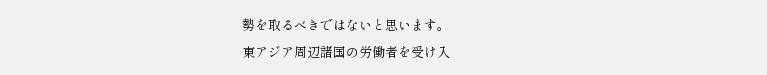勢を取るべきではないと思います。
東アジア周辺諸国の労働者を受け入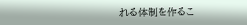れる体制を作るこ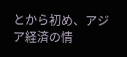とから初め、アジア経済の情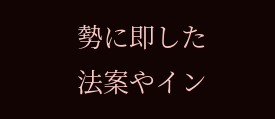勢に即した法案やイン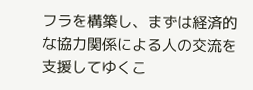フラを構築し、まずは経済的な協力関係による人の交流を支援してゆくこ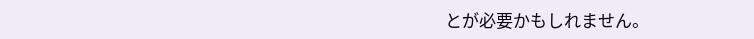とが必要かもしれません。